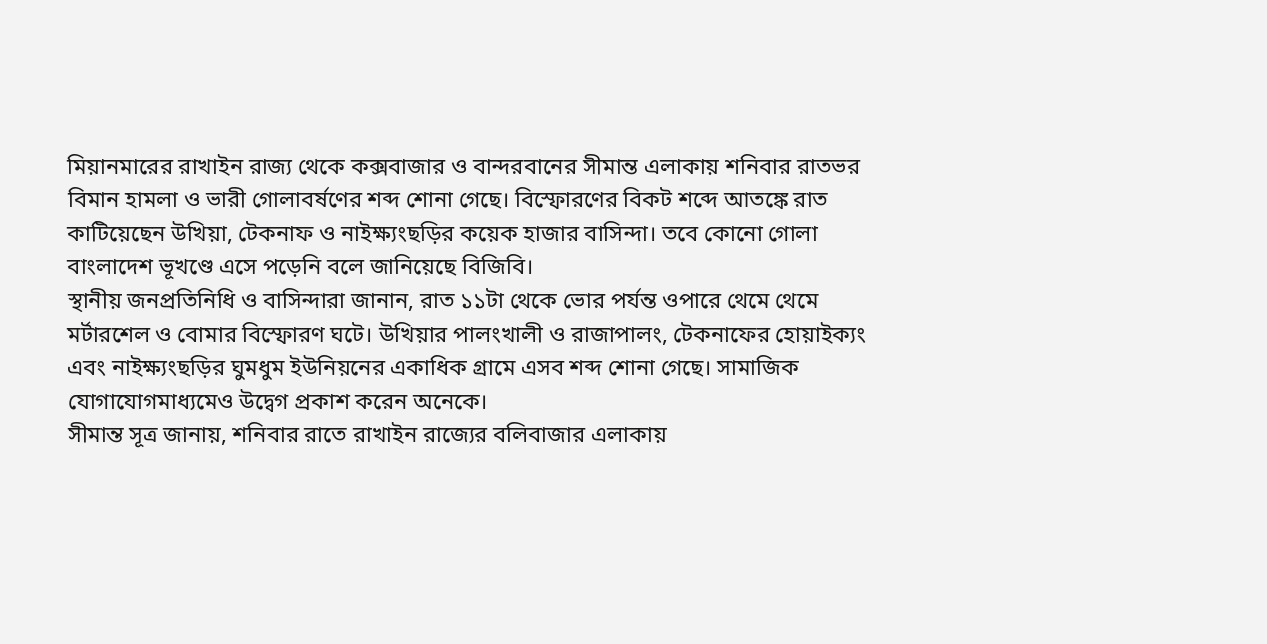মিয়ানমারের রাখাইন রাজ্য থেকে কক্সবাজার ও বান্দরবানের সীমান্ত এলাকায় শনিবার রাতভর বিমান হামলা ও ভারী গোলাবর্ষণের শব্দ শোনা গেছে। বিস্ফোরণের বিকট শব্দে আতঙ্কে রাত কাটিয়েছেন উখিয়া, টেকনাফ ও নাইক্ষ্যংছড়ির কয়েক হাজার বাসিন্দা। তবে কোনো গোলা বাংলাদেশ ভূখণ্ডে এসে পড়েনি বলে জানিয়েছে বিজিবি।
স্থানীয় জনপ্রতিনিধি ও বাসিন্দারা জানান, রাত ১১টা থেকে ভোর পর্যন্ত ওপারে থেমে থেমে মর্টারশেল ও বোমার বিস্ফোরণ ঘটে। উখিয়ার পালংখালী ও রাজাপালং, টেকনাফের হোয়াইক্যং এবং নাইক্ষ্যংছড়ির ঘুমধুম ইউনিয়নের একাধিক গ্রামে এসব শব্দ শোনা গেছে। সামাজিক যোগাযোগমাধ্যমেও উদ্বেগ প্রকাশ করেন অনেকে।
সীমান্ত সূত্র জানায়, শনিবার রাতে রাখাইন রাজ্যের বলিবাজার এলাকায়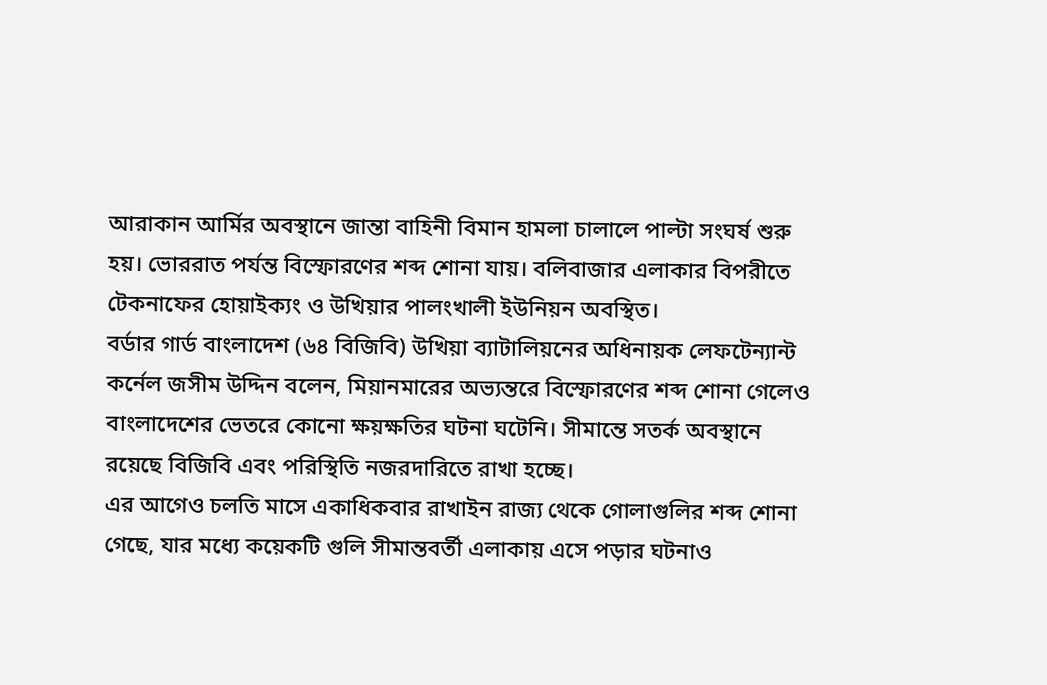আরাকান আর্মির অবস্থানে জান্তা বাহিনী বিমান হামলা চালালে পাল্টা সংঘর্ষ শুরু হয়। ভোররাত পর্যন্ত বিস্ফোরণের শব্দ শোনা যায়। বলিবাজার এলাকার বিপরীতে টেকনাফের হোয়াইক্যং ও উখিয়ার পালংখালী ইউনিয়ন অবস্থিত।
বর্ডার গার্ড বাংলাদেশ (৬৪ বিজিবি) উখিয়া ব্যাটালিয়নের অধিনায়ক লেফটেন্যান্ট কর্নেল জসীম উদ্দিন বলেন, মিয়ানমারের অভ্যন্তরে বিস্ফোরণের শব্দ শোনা গেলেও বাংলাদেশের ভেতরে কোনো ক্ষয়ক্ষতির ঘটনা ঘটেনি। সীমান্তে সতর্ক অবস্থানে রয়েছে বিজিবি এবং পরিস্থিতি নজরদারিতে রাখা হচ্ছে।
এর আগেও চলতি মাসে একাধিকবার রাখাইন রাজ্য থেকে গোলাগুলির শব্দ শোনা গেছে, যার মধ্যে কয়েকটি গুলি সীমান্তবর্তী এলাকায় এসে পড়ার ঘটনাও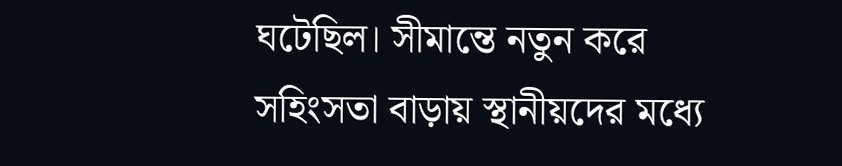ঘটেছিল। সীমান্তে নতুন করে সহিংসতা বাড়ায় স্থানীয়দের মধ্যে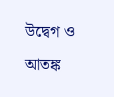উদ্বেগ ও আতঙ্ক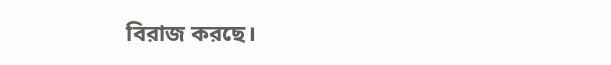বিরাজ করছে।